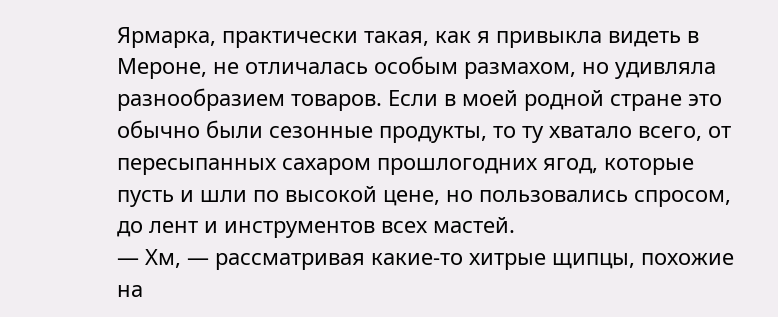Ярмарка, практически такая, как я привыкла видеть в Мероне, не отличалась особым размахом, но удивляла разнообразием товаров. Если в моей родной стране это обычно были сезонные продукты, то ту хватало всего, от пересыпанных сахаром прошлогодних ягод, которые пусть и шли по высокой цене, но пользовались спросом, до лент и инструментов всех мастей.
— Хм, — рассматривая какие-то хитрые щипцы, похожие на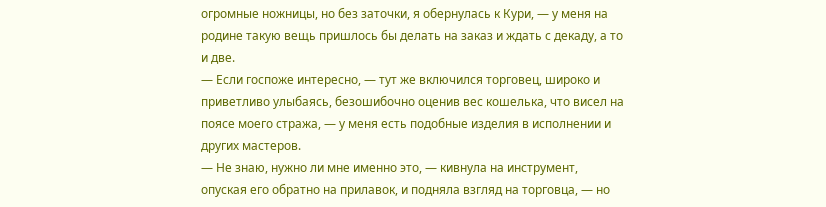огромные ножницы, но без заточки, я обернулась к Кури, — у меня на родине такую вещь пришлось бы делать на заказ и ждать с декаду, а то и две.
— Если госпоже интересно, — тут же включился торговец, широко и приветливо улыбаясь, безошибочно оценив вес кошелька, что висел на поясе моего стража, — у меня есть подобные изделия в исполнении и других мастеров.
— Не знаю, нужно ли мне именно это, — кивнула на инструмент, опуская его обратно на прилавок, и подняла взгляд на торговца, — но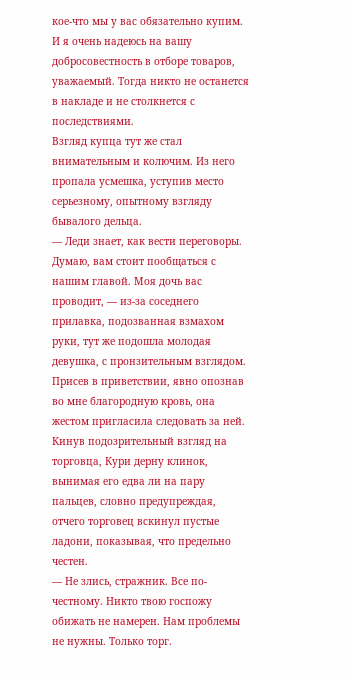кое-что мы у вас обязательно купим. И я очень надеюсь на вашу добросовестность в отборе товаров, уважаемый. Тогда никто не останется в накладе и не столкнется с последствиями.
Взгляд купца тут же стал внимательным и колючим. Из него пропала усмешка, уступив место серьезному, опытному взгляду бывалого дельца.
— Леди знает, как вести переговоры. Думаю, вам стоит пообщаться с нашим главой. Моя дочь вас проводит, — из-за соседнего прилавка, подозванная взмахом руки, тут же подошла молодая девушка, с пронзительным взглядом. Присев в приветствии, явно опознав во мне благородную кровь, она жестом пригласила следовать за ней.
Кинув подозрительный взгляд на торговца, Кури дерну клинок, вынимая его едва ли на пару пальцев, словно предупреждая, отчего торговец вскинул пустые ладони, показывая, что предельно честен.
— Не злись, стражник. Все по-честному. Никто твою госпожу обижать не намерен. Нам проблемы не нужны. Только торг.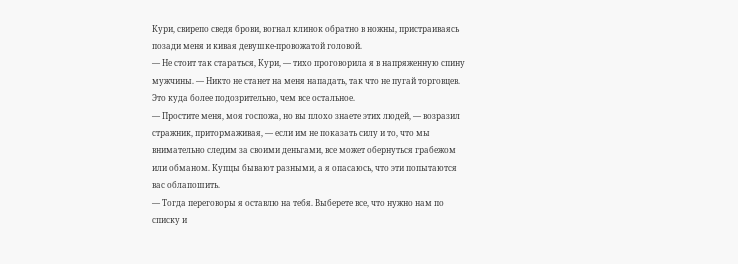Кури, свирепо сведя брови, вогнал клинок обратно в ножны, пристраиваясь позади меня и кивая девушке-провожатой головой.
— Не стоит так стараться, Кури, — тихо проговорила я в напряженную спину мужчины. — Никто не станет на меня нападать, так что не пугай торговцев. Это куда более подозрительно, чем все остальное.
— Простите меня, моя госпожа, но вы плохо знаете этих людей, — возразил стражник, притормаживая, — если им не показать силу и то, что мы внимательно следим за своими деньгами, все может обернуться грабежом или обманом. Купцы бывают разными, а я опасаюсь, что эти попытаются вас облапошить.
— Тогда переговоры я оставлю на тебя. Выберете все, что нужно нам по списку и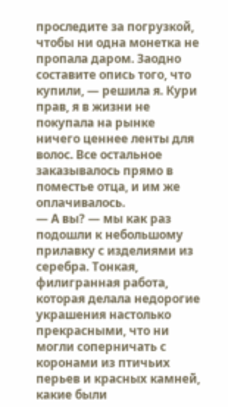проследите за погрузкой, чтобы ни одна монетка не пропала даром. Заодно составите опись того, что купили, — решила я. Кури прав, я в жизни не покупала на рынке ничего ценнее ленты для волос. Все остальное заказывалось прямо в поместье отца, и им же оплачивалось.
— А вы? — мы как раз подошли к небольшому прилавку с изделиями из серебра. Тонкая, филигранная работа, которая делала недорогие украшения настолько прекрасными, что ни могли соперничать с коронами из птичьих перьев и красных камней, какие были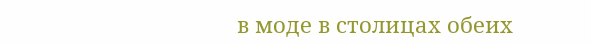в моде в столицах обеих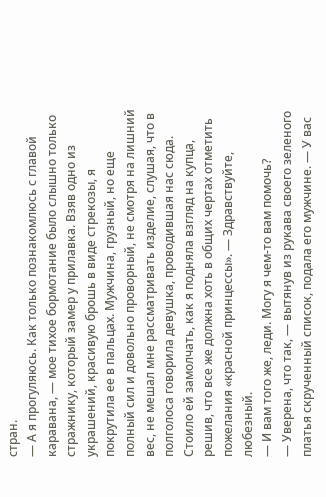стран.
— А я прогуляюсь. Как только познакомлюсь с главой каравана, — мое тихое бормотание было слышно только стражнику, который замер у прилавка. Взяв одно из украшений, красивую брошь в виде стрекозы, я покрутила ее в пальцах. Мужчина, грузный, но еще полный сил и довольно проворный, не смотря на лишний вес, не мешал мне рассматривать изделие, слушая, что в полголоса говорила девушка, проводившая нас сюда. Стоило ей замолчать, как я подняла взгляд на купца, решив, что все же должна хоть в общих чертах отметить пожелания «красной принцессы». — Здравствуйте, любезный.
— И вам того же, леди. Могу я чем-то вам помочь?
— Уверена, что так, — вытянув из рукава своего зеленого платья скрученный список, подала его мужчине. — У вас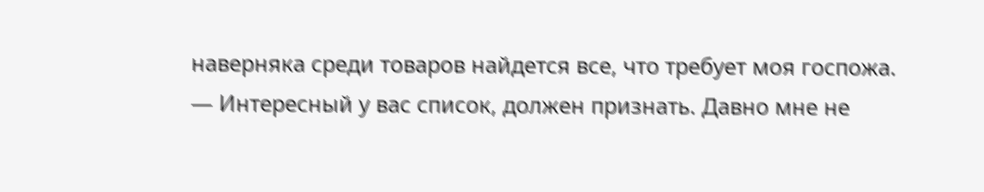наверняка среди товаров найдется все, что требует моя госпожа.
— Интересный у вас список, должен признать. Давно мне не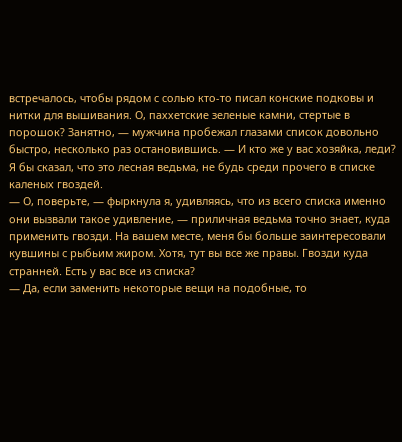встречалось, чтобы рядом с солью кто-то писал конские подковы и нитки для вышивания. О, паххетские зеленые камни, стертые в порошок? Занятно, — мужчина пробежал глазами список довольно быстро, несколько раз остановившись. — И кто же у вас хозяйка, леди? Я бы сказал, что это лесная ведьма, не будь среди прочего в списке каленых гвоздей.
— О, поверьте, — фыркнула я, удивляясь, что из всего списка именно они вызвали такое удивление, — приличная ведьма точно знает, куда применить гвозди. На вашем месте, меня бы больше заинтересовали кувшины с рыбьим жиром. Хотя, тут вы все же правы. Гвозди куда странней. Есть у вас все из списка?
— Да, если заменить некоторые вещи на подобные, то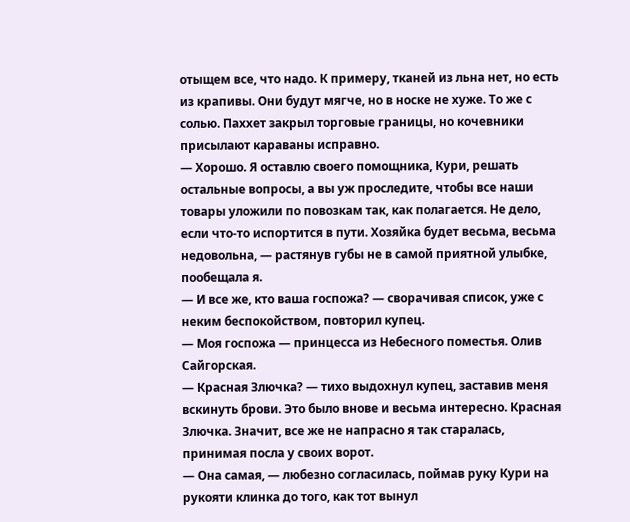отыщем все, что надо. К примеру, тканей из льна нет, но есть из крапивы. Они будут мягче, но в носке не хуже. То же с солью. Паххет закрыл торговые границы, но кочевники присылают караваны исправно.
— Хорошо. Я оставлю своего помощника, Кури, решать остальные вопросы, а вы уж проследите, чтобы все наши товары уложили по повозкам так, как полагается. Не дело, если что-то испортится в пути. Хозяйка будет весьма, весьма недовольна, — растянув губы не в самой приятной улыбке, пообещала я.
— И все же, кто ваша госпожа? — сворачивая список, уже с неким беспокойством, повторил купец.
— Моя госпожа — принцесса из Небесного поместья. Олив Сайгорская.
— Красная Злючка? — тихо выдохнул купец, заставив меня вскинуть брови. Это было внове и весьма интересно. Красная Злючка. Значит, все же не напрасно я так старалась, принимая посла у своих ворот.
— Она самая, — любезно согласилась, поймав руку Кури на рукояти клинка до того, как тот вынул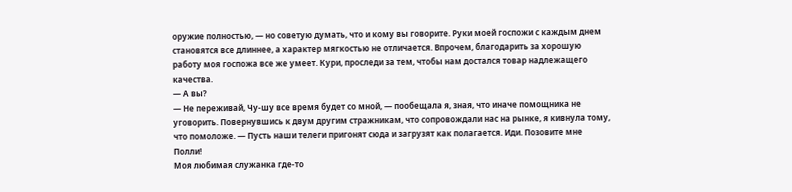оружие полностью, — но советую думать, что и кому вы говорите. Руки моей госпожи с каждым днем становятся все длиннее, а характер мягкостью не отличается. Впрочем, благодарить за хорошую работу моя госпожа все же умеет. Кури, проследи за тем, чтобы нам достался товар надлежащего качества.
— А вы?
— Не переживай, Чу-шу все время будет со мной, — пообещала я, зная, что иначе помощника не уговорить. Повернувшись к двум другим стражникам, что сопровождали нас на рынке, я кивнула тому, что помоложе. — Пусть наши телеги пригонят сюда и загрузят как полагается. Иди. Позовите мне Полли!
Моя любимая служанка где-то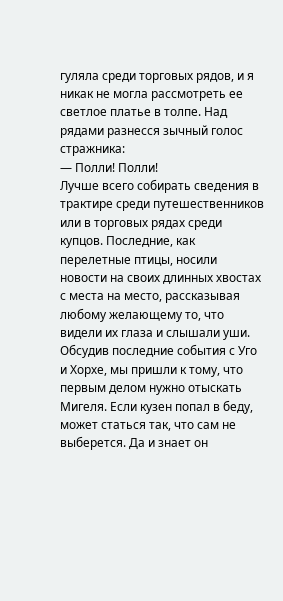гуляла среди торговых рядов, и я никак не могла рассмотреть ее светлое платье в толпе. Над рядами разнесся зычный голос стражника:
— Полли! Полли!
Лучше всего собирать сведения в трактире среди путешественников или в торговых рядах среди купцов. Последние, как перелетные птицы, носили новости на своих длинных хвостах с места на место, рассказывая любому желающему то, что видели их глаза и слышали уши.
Обсудив последние события с Уго и Хорхе, мы пришли к тому, что первым делом нужно отыскать Мигеля. Если кузен попал в беду, может статься так, что сам не выберется. Да и знает он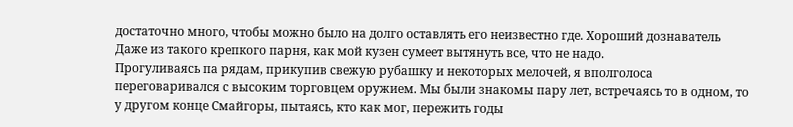достаточно много, чтобы можно было на долго оставлять его неизвестно где. Хороший дознаватель Даже из такого крепкого парня, как мой кузен сумеет вытянуть все, что не надо.
Прогуливаясь па рядам, прикупив свежую рубашку и некоторых мелочей, я вполголоса переговаривался с высоким торговцем оружием. Мы были знакомы пару лет, встречаясь то в одном, то у другом конце Смайгоры, пытаясь, кто как мог, пережить годы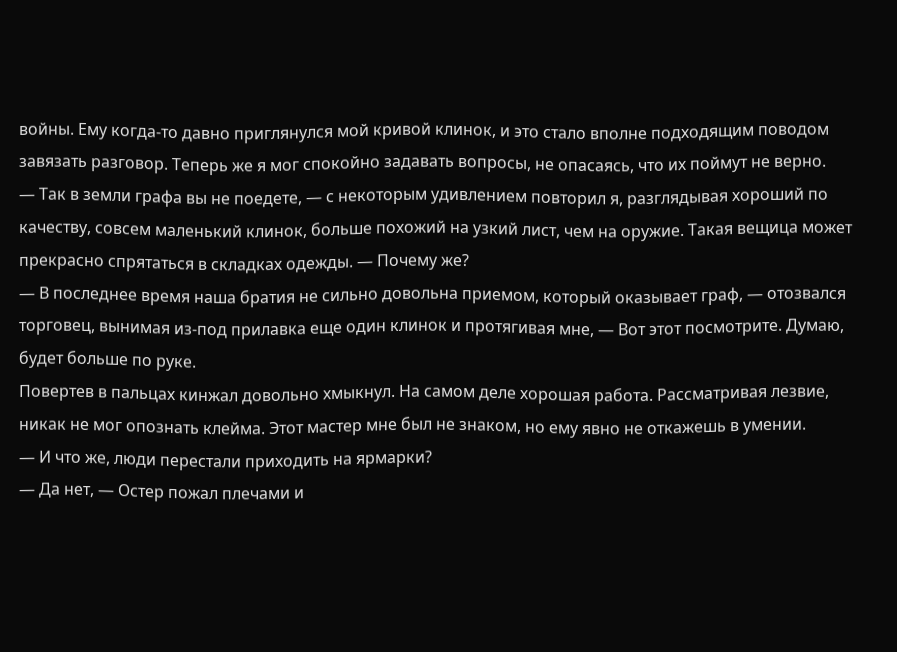войны. Ему когда-то давно приглянулся мой кривой клинок, и это стало вполне подходящим поводом завязать разговор. Теперь же я мог спокойно задавать вопросы, не опасаясь, что их поймут не верно.
— Так в земли графа вы не поедете, — с некоторым удивлением повторил я, разглядывая хороший по качеству, совсем маленький клинок, больше похожий на узкий лист, чем на оружие. Такая вещица может прекрасно спрятаться в складках одежды. — Почему же?
— В последнее время наша братия не сильно довольна приемом, который оказывает граф, — отозвался торговец, вынимая из-под прилавка еще один клинок и протягивая мне, — Вот этот посмотрите. Думаю, будет больше по руке.
Повертев в пальцах кинжал довольно хмыкнул. На самом деле хорошая работа. Рассматривая лезвие, никак не мог опознать клейма. Этот мастер мне был не знаком, но ему явно не откажешь в умении.
— И что же, люди перестали приходить на ярмарки?
— Да нет, — Остер пожал плечами и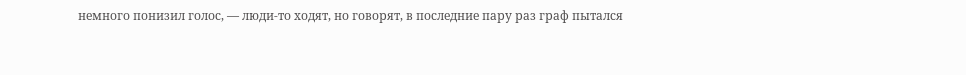немного понизил голос, — люди-то ходят, но говорят, в последние пару раз граф пытался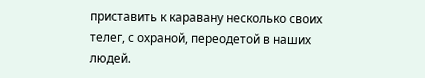приставить к каравану несколько своих телег, с охраной, переодетой в наших людей.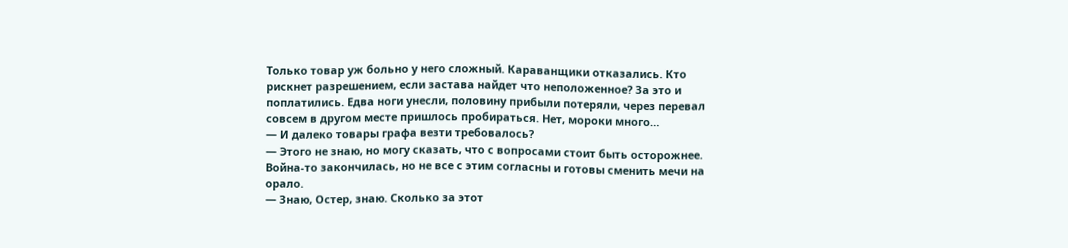Только товар уж больно у него сложный. Караванщики отказались. Кто рискнет разрешением, если застава найдет что неположенное? За это и поплатились. Едва ноги унесли, половину прибыли потеряли, через перевал совсем в другом месте пришлось пробираться. Нет, мороки много…
— И далеко товары графа везти требовалось?
— Этого не знаю, но могу сказать, что с вопросами стоит быть осторожнее. Война-то закончилась, но не все с этим согласны и готовы сменить мечи на орало.
— Знаю, Остер, знаю. Сколько за этот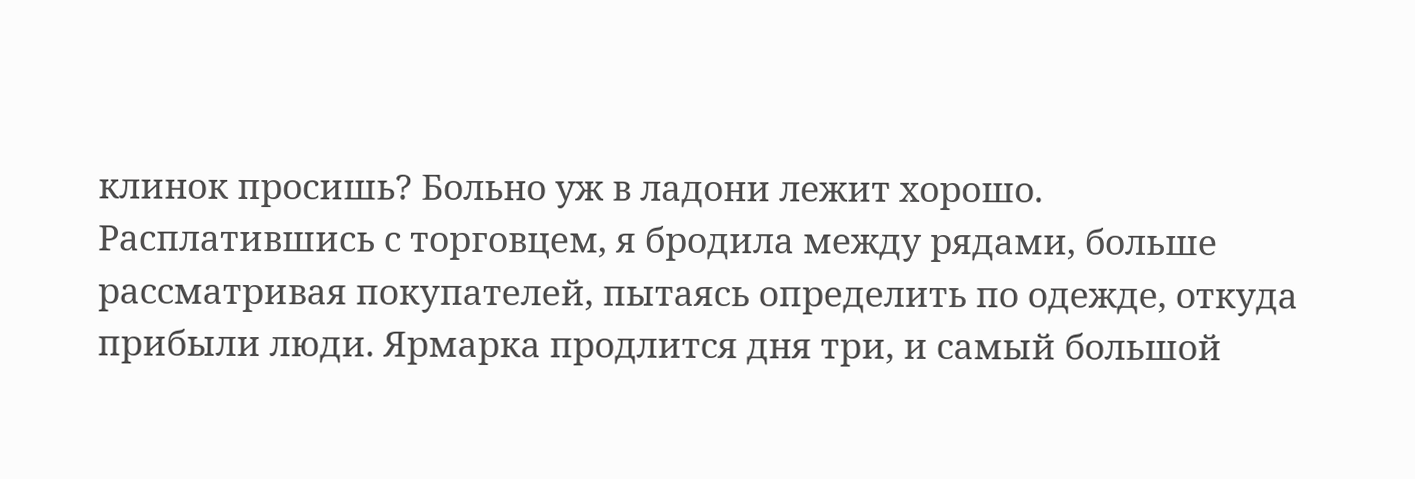клинок просишь? Больно уж в ладони лежит хорошо.
Расплатившись с торговцем, я бродила между рядами, больше рассматривая покупателей, пытаясь определить по одежде, откуда прибыли люди. Ярмарка продлится дня три, и самый большой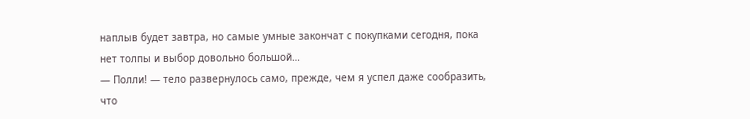наплыв будет завтра, но самые умные закончат с покупками сегодня, пока нет толпы и выбор довольно большой…
— Полли! — тело развернулось само, прежде, чем я успел даже сообразить, что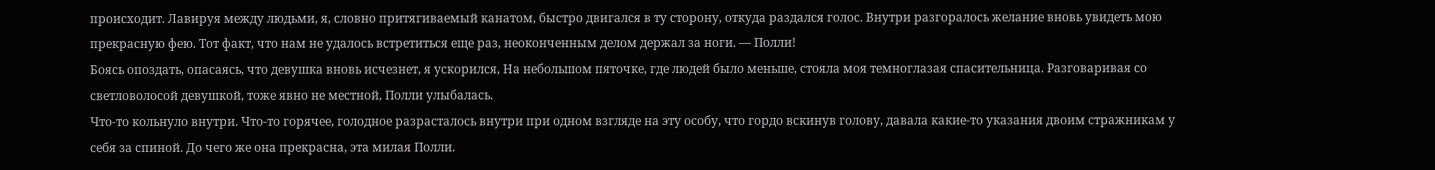происходит. Лавируя между людьми, я, словно притягиваемый канатом, быстро двигался в ту сторону, откуда раздался голос. Внутри разгоралось желание вновь увидеть мою прекрасную фею. Тот факт, что нам не удалось встретиться еще раз, неоконченным делом держал за ноги. — Полли!
Боясь опоздать, опасаясь, что девушка вновь исчезнет, я ускорился, На небольшом пяточке, где людей было меньше, стояла моя темноглазая спасительница. Разговаривая со светловолосой девушкой, тоже явно не местной, Полли улыбалась.
Что-то кольнуло внутри. Что-то горячее, голодное разрасталось внутри при одном взгляде на эту особу, что гордо вскинув голову, давала какие-то указания двоим стражникам у себя за спиной. До чего же она прекрасна, эта милая Полли.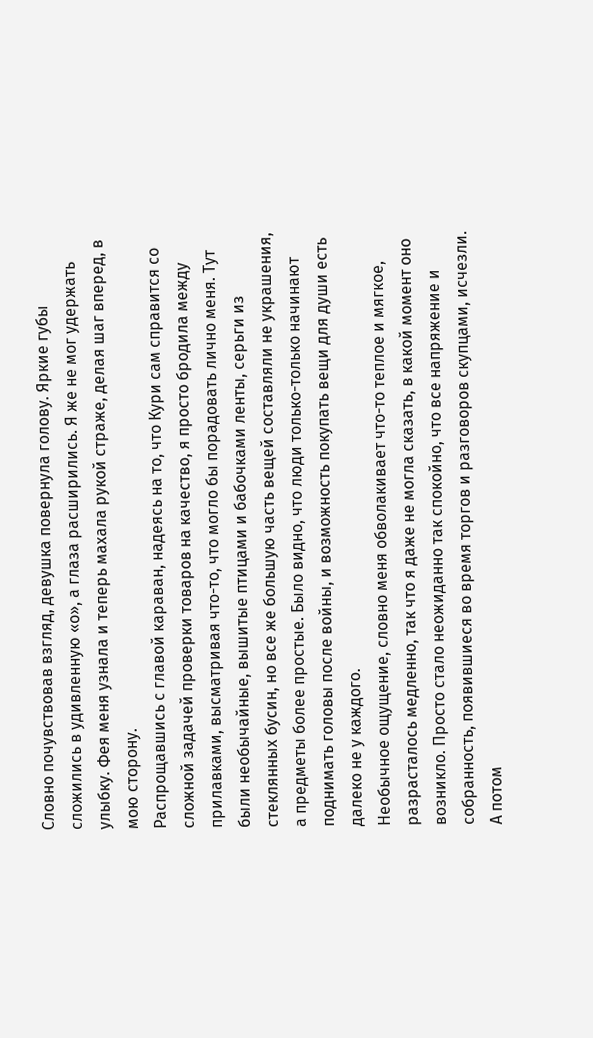Словно почувствовав взгляд, девушка повернула голову. Яркие губы сложились в удивленную «о», а глаза расширились. Я же не мог удержать улыбку. Фея меня узнала и теперь махала рукой страже, делая шаг вперед, в мою сторону.
Распрощавшись с главой караван, надеясь на то, что Кури сам справится со сложной задачей проверки товаров на качество, я просто бродила между прилавками, высматривая что-то, что могло бы порадовать лично меня. Тут были необычайные, вышитые птицами и бабочками ленты, серьги из стеклянных бусин, но все же большую часть вещей составляли не украшения, а предметы более простые. Было видно, что люди только-только начинают поднимать головы после войны, и возможность покупать вещи для души есть далеко не у каждого.
Необычное ощущение, словно меня обволакивает что-то теплое и мягкое, разрасталось медленно, так что я даже не могла сказать, в какой момент оно возникло. Просто стало неожиданно так спокойно, что все напряжение и собранность, появившиеся во время торгов и разговоров скупцами, исчезли. А потом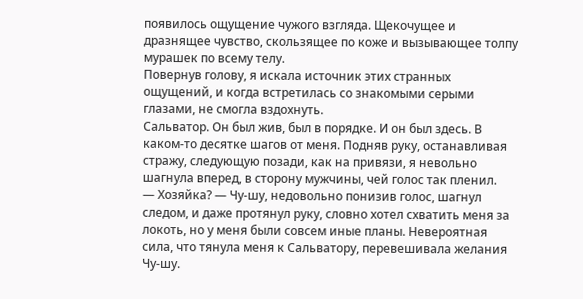появилось ощущение чужого взгляда. Щекочущее и дразнящее чувство, скользящее по коже и вызывающее толпу мурашек по всему телу.
Повернув голову, я искала источник этих странных ощущений, и когда встретилась со знакомыми серыми глазами, не смогла вздохнуть.
Сальватор. Он был жив, был в порядке. И он был здесь. В каком-то десятке шагов от меня. Подняв руку, останавливая стражу, следующую позади, как на привязи, я невольно шагнула вперед, в сторону мужчины, чей голос так пленил.
— Хозяйка? — Чу-шу, недовольно понизив голос, шагнул следом, и даже протянул руку, словно хотел схватить меня за локоть, но у меня были совсем иные планы. Невероятная сила, что тянула меня к Сальватору, перевешивала желания Чу-шу.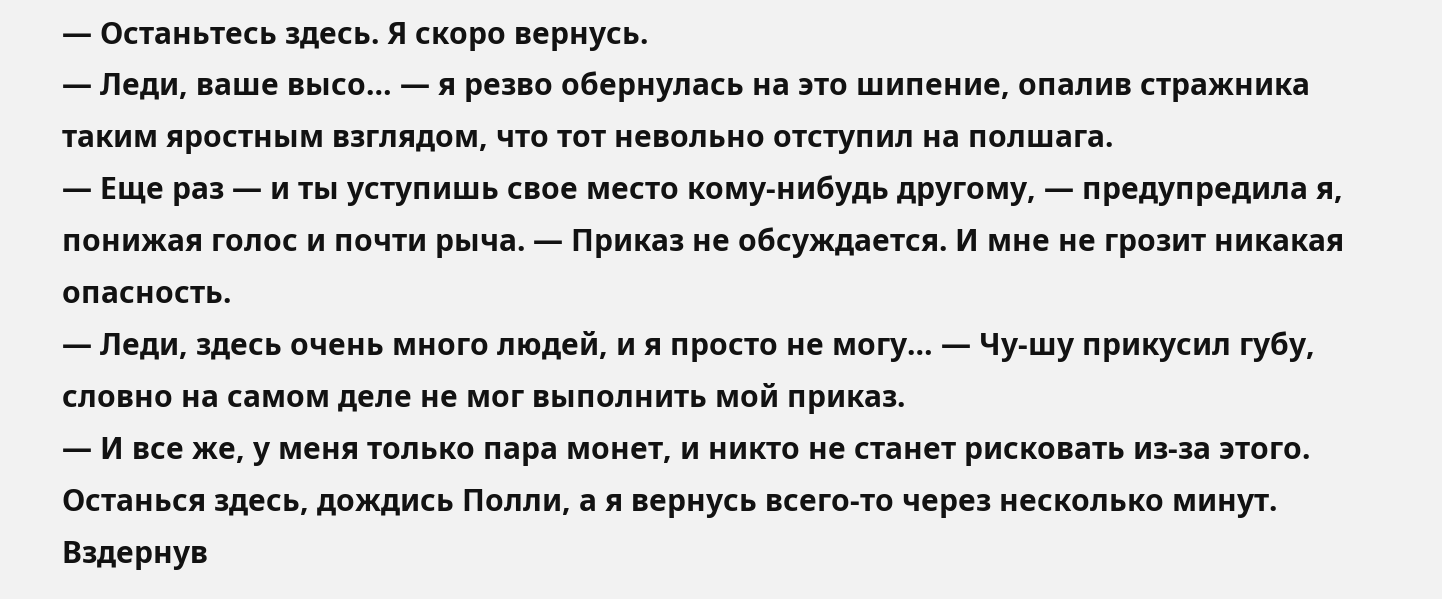— Останьтесь здесь. Я скоро вернусь.
— Леди, ваше высо… — я резво обернулась на это шипение, опалив стражника таким яростным взглядом, что тот невольно отступил на полшага.
— Еще раз — и ты уступишь свое место кому-нибудь другому, — предупредила я, понижая голос и почти рыча. — Приказ не обсуждается. И мне не грозит никакая опасность.
— Леди, здесь очень много людей, и я просто не могу… — Чу-шу прикусил губу, словно на самом деле не мог выполнить мой приказ.
— И все же, у меня только пара монет, и никто не станет рисковать из-за этого. Останься здесь, дождись Полли, а я вернусь всего-то через несколько минут.
Вздернув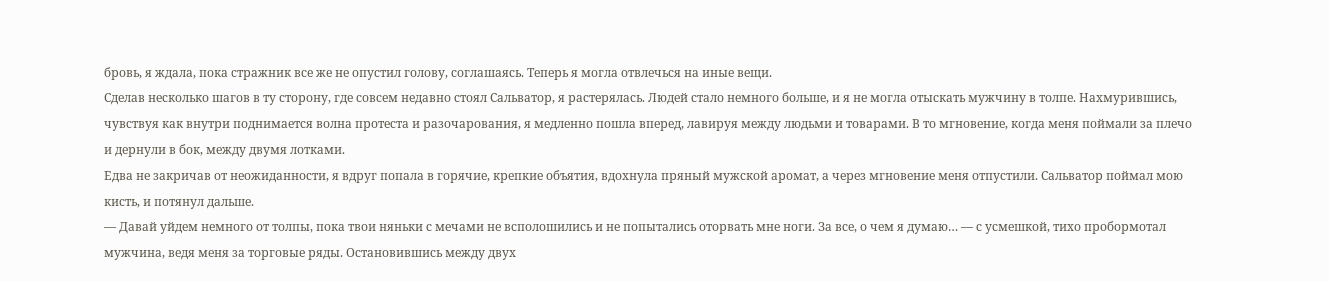бровь, я ждала, пока стражник все же не опустил голову, соглашаясь. Теперь я могла отвлечься на иные вещи.
Сделав несколько шагов в ту сторону, где совсем недавно стоял Сальватор, я растерялась. Людей стало немного больше, и я не могла отыскать мужчину в толпе. Нахмурившись, чувствуя как внутри поднимается волна протеста и разочарования, я медленно пошла вперед, лавируя между людьми и товарами. В то мгновение, когда меня поймали за плечо и дернули в бок, между двумя лотками.
Едва не закричав от неожиданности, я вдруг попала в горячие, крепкие объятия, вдохнула пряный мужской аромат, а через мгновение меня отпустили. Сальватор поймал мою кисть, и потянул дальше.
— Давай уйдем немного от толпы, пока твои няньки с мечами не всполошились и не попытались оторвать мне ноги. За все, о чем я думаю… — с усмешкой, тихо пробормотал мужчина, ведя меня за торговые ряды. Остановившись между двух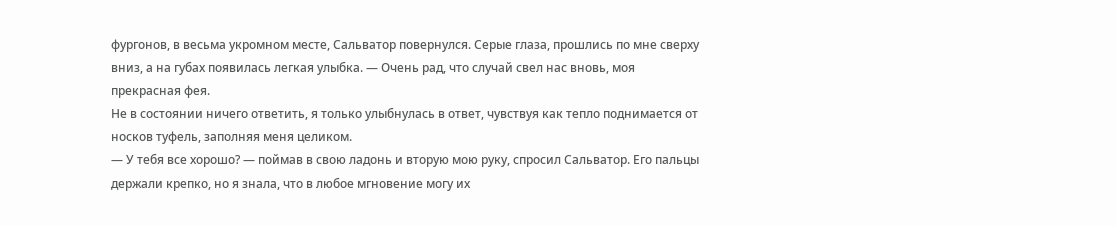фургонов, в весьма укромном месте, Сальватор повернулся. Серые глаза, прошлись по мне сверху вниз, а на губах появилась легкая улыбка. — Очень рад, что случай свел нас вновь, моя прекрасная фея.
Не в состоянии ничего ответить, я только улыбнулась в ответ, чувствуя как тепло поднимается от носков туфель, заполняя меня целиком.
— У тебя все хорошо? — поймав в свою ладонь и вторую мою руку, спросил Сальватор. Его пальцы держали крепко, но я знала, что в любое мгновение могу их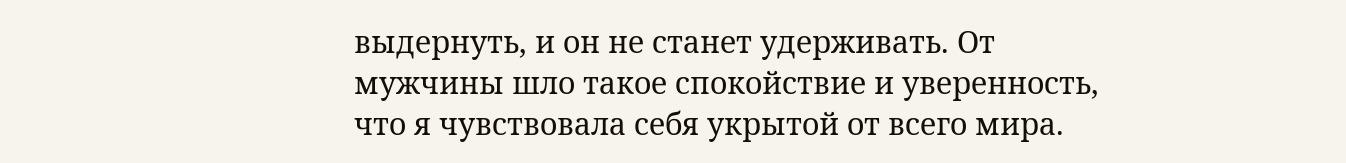выдернуть, и он не станет удерживать. От мужчины шло такое спокойствие и уверенность, что я чувствовала себя укрытой от всего мира.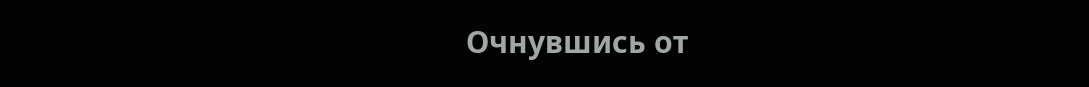Очнувшись от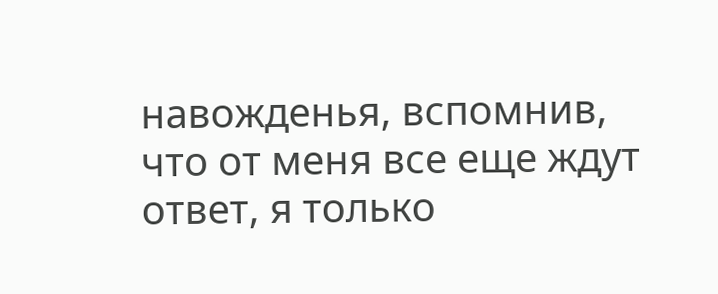навожденья, вспомнив, что от меня все еще ждут ответ, я только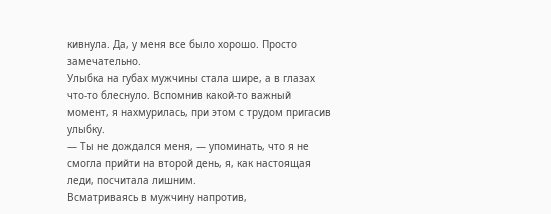кивнула. Да, у меня все было хорошо. Просто замечательно.
Улыбка на губах мужчины стала шире, а в глазах что-то блеснуло. Вспомнив какой-то важный момент, я нахмурилась, при этом с трудом пригасив улыбку.
— Ты не дождался меня, — упоминать, что я не смогла прийти на второй день, я, как настоящая леди, посчитала лишним.
Всматриваясь в мужчину напротив,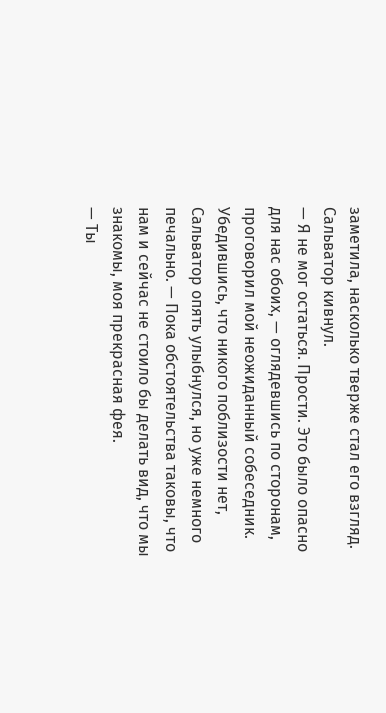заметила, насколько тверже стал его взгляд. Сальватор кивнул.
— Я не мог остаться. Прости. Это было опасно для нас обоих, — оглядевшись по сторонам, проговорил мой неожиданный собеседник. Убедившись, что никого поблизости нет, Сальватор опять улыбнулся, но уже немного печально. — Пока обстоятельства таковы, что нам и сейчас не стоило бы делать вид, что мы знакомы, моя прекрасная фея.
— Ты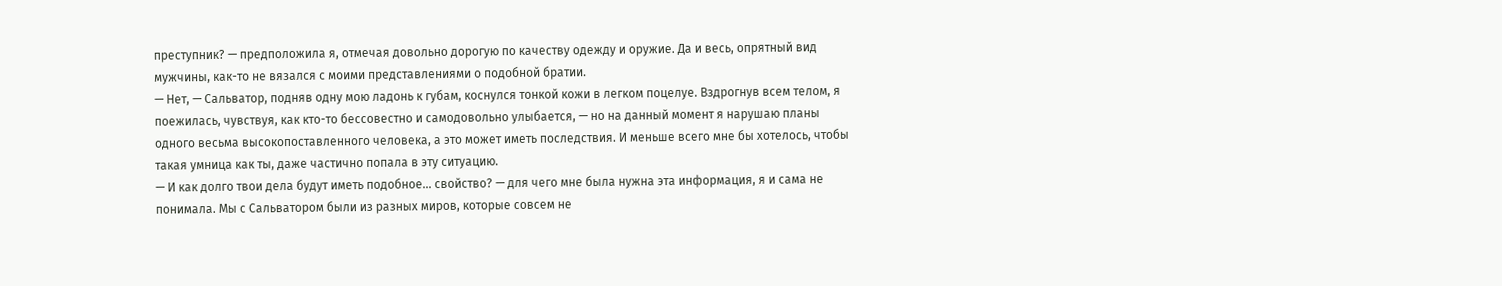преступник? — предположила я, отмечая довольно дорогую по качеству одежду и оружие. Да и весь, опрятный вид мужчины, как-то не вязался с моими представлениями о подобной братии.
— Нет, — Сальватор, подняв одну мою ладонь к губам, коснулся тонкой кожи в легком поцелуе. Вздрогнув всем телом, я поежилась, чувствуя, как кто-то бессовестно и самодовольно улыбается, — но на данный момент я нарушаю планы одного весьма высокопоставленного человека, а это может иметь последствия. И меньше всего мне бы хотелось, чтобы такая умница как ты, даже частично попала в эту ситуацию.
— И как долго твои дела будут иметь подобное… свойство? — для чего мне была нужна эта информация, я и сама не понимала. Мы с Сальватором были из разных миров, которые совсем не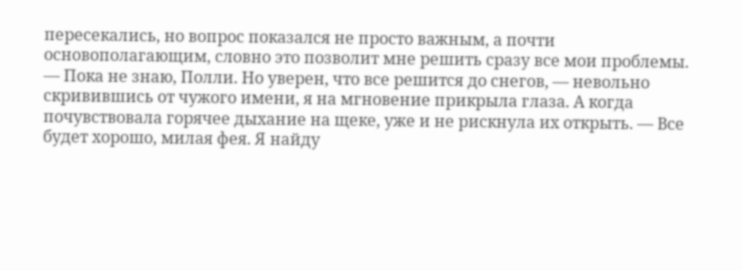пересекались, но вопрос показался не просто важным, а почти основополагающим, словно это позволит мне решить сразу все мои проблемы.
— Пока не знаю, Полли. Но уверен, что все решится до снегов, — невольно скривившись от чужого имени, я на мгновение прикрыла глаза. А когда почувствовала горячее дыхание на щеке, уже и не рискнула их открыть. — Все будет хорошо, милая фея. Я найду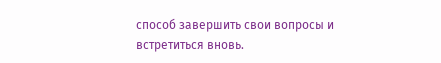способ завершить свои вопросы и встретиться вновь.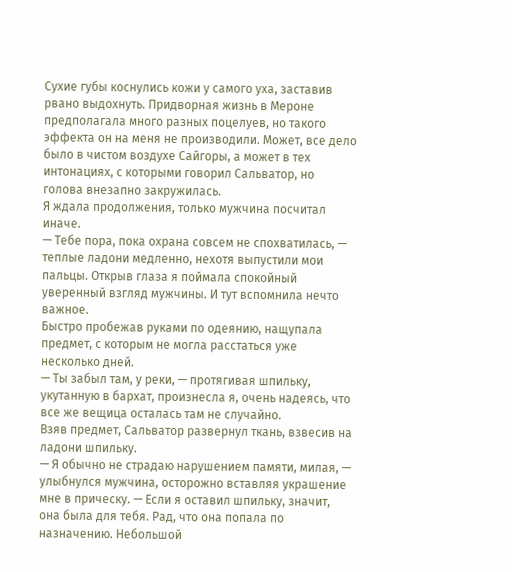Сухие губы коснулись кожи у самого уха, заставив рвано выдохнуть. Придворная жизнь в Мероне предполагала много разных поцелуев, но такого эффекта он на меня не производили. Может, все дело было в чистом воздухе Сайгоры, а может в тех интонациях, с которыми говорил Сальватор, но голова внезапно закружилась.
Я ждала продолжения, только мужчина посчитал иначе.
— Тебе пора, пока охрана совсем не спохватилась, — теплые ладони медленно, нехотя выпустили мои пальцы. Открыв глаза я поймала спокойный уверенный взгляд мужчины. И тут вспомнила нечто важное.
Быстро пробежав руками по одеянию, нащупала предмет, с которым не могла расстаться уже несколько дней.
— Ты забыл там, у реки, — протягивая шпильку, укутанную в бархат, произнесла я, очень надеясь, что все же вещица осталась там не случайно.
Взяв предмет, Сальватор развернул ткань, взвесив на ладони шпильку.
— Я обычно не страдаю нарушением памяти, милая, — улыбнулся мужчина, осторожно вставляя украшение мне в прическу. — Если я оставил шпильку, значит, она была для тебя. Рад, что она попала по назначению. Небольшой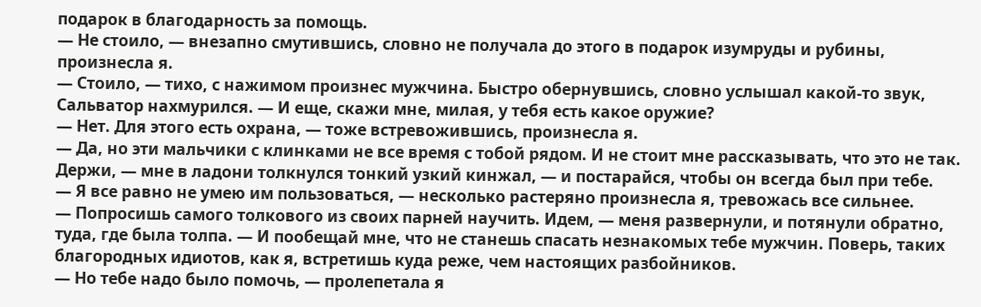подарок в благодарность за помощь.
— Не стоило, — внезапно смутившись, словно не получала до этого в подарок изумруды и рубины, произнесла я.
— Стоило, — тихо, с нажимом произнес мужчина. Быстро обернувшись, словно услышал какой-то звук, Сальватор нахмурился. — И еще, скажи мне, милая, у тебя есть какое оружие?
— Нет. Для этого есть охрана, — тоже встревожившись, произнесла я.
— Да, но эти мальчики с клинками не все время с тобой рядом. И не стоит мне рассказывать, что это не так. Держи, — мне в ладони толкнулся тонкий узкий кинжал, — и постарайся, чтобы он всегда был при тебе.
— Я все равно не умею им пользоваться, — несколько растеряно произнесла я, тревожась все сильнее.
— Попросишь самого толкового из своих парней научить. Идем, — меня развернули, и потянули обратно, туда, где была толпа. — И пообещай мне, что не станешь спасать незнакомых тебе мужчин. Поверь, таких благородных идиотов, как я, встретишь куда реже, чем настоящих разбойников.
— Но тебе надо было помочь, — пролепетала я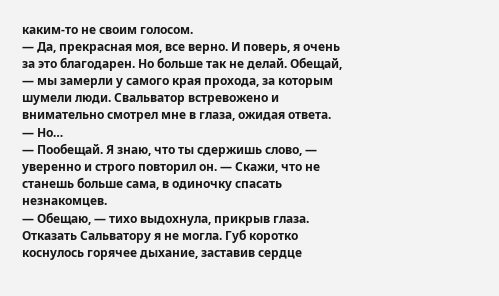каким-то не своим голосом.
— Да, прекрасная моя, все верно. И поверь, я очень за это благодарен. Но больше так не делай. Обещай, — мы замерли у самого края прохода, за которым шумели люди. Свальватор встревожено и внимательно смотрел мне в глаза, ожидая ответа.
— Но…
— Пообещай. Я знаю, что ты сдержишь слово, — уверенно и строго повторил он. — Скажи, что не станешь больше сама, в одиночку спасать незнакомцев.
— Обещаю, — тихо выдохнула, прикрыв глаза. Отказать Сальватору я не могла. Губ коротко коснулось горячее дыхание, заставив сердце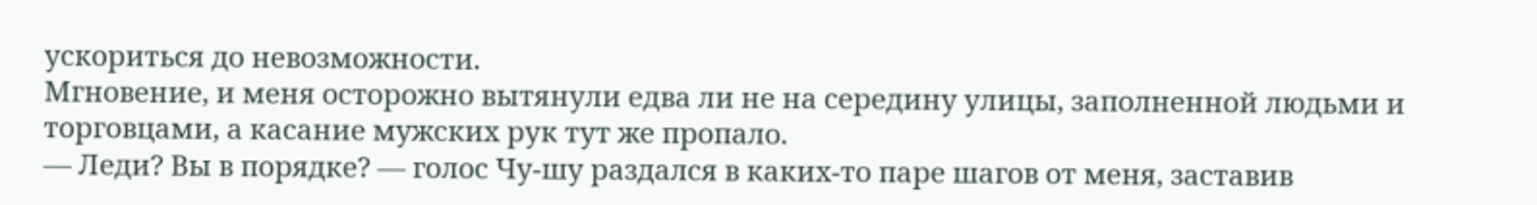ускориться до невозможности.
Мгновение, и меня осторожно вытянули едва ли не на середину улицы, заполненной людьми и торговцами, а касание мужских рук тут же пропало.
— Леди? Вы в порядке? — голос Чу-шу раздался в каких-то паре шагов от меня, заставив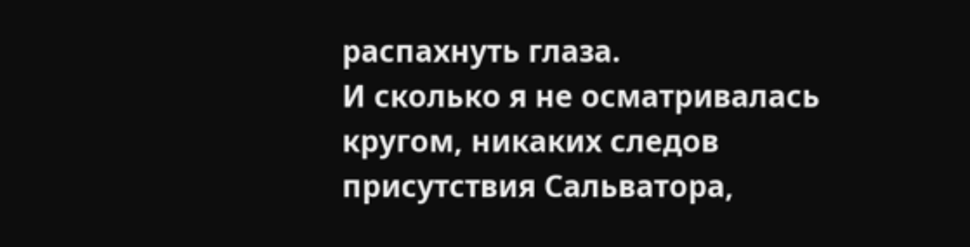распахнуть глаза.
И сколько я не осматривалась кругом, никаких следов присутствия Сальватора,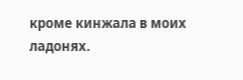кроме кинжала в моих ладонях.